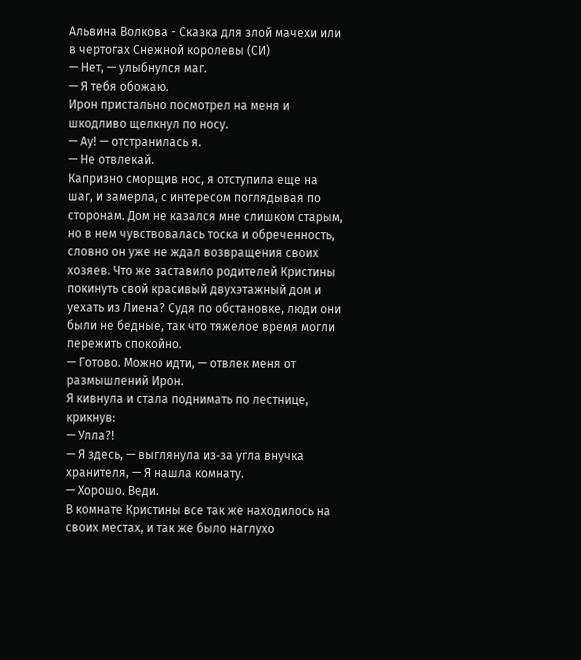Альвина Волкова - Сказка для злой мачехи или в чертогах Снежной королевы (СИ)
— Нет, — улыбнулся маг.
— Я тебя обожаю.
Ирон пристально посмотрел на меня и шкодливо щелкнул по носу.
— Ау! — отстранилась я.
— Не отвлекай.
Капризно сморщив нос, я отступила еще на шаг, и замерла, с интересом поглядывая по сторонам. Дом не казался мне слишком старым, но в нем чувствовалась тоска и обреченность, словно он уже не ждал возвращения своих хозяев. Что же заставило родителей Кристины покинуть свой красивый двухэтажный дом и уехать из Лиена? Судя по обстановке, люди они были не бедные, так что тяжелое время могли пережить спокойно.
— Готово. Можно идти, — отвлек меня от размышлений Ирон.
Я кивнула и стала поднимать по лестнице, крикнув:
— Улла?!
— Я здесь, — выглянула из‑за угла внучка хранителя, — Я нашла комнату.
— Хорошо. Веди.
В комнате Кристины все так же находилось на своих местах, и так же было наглухо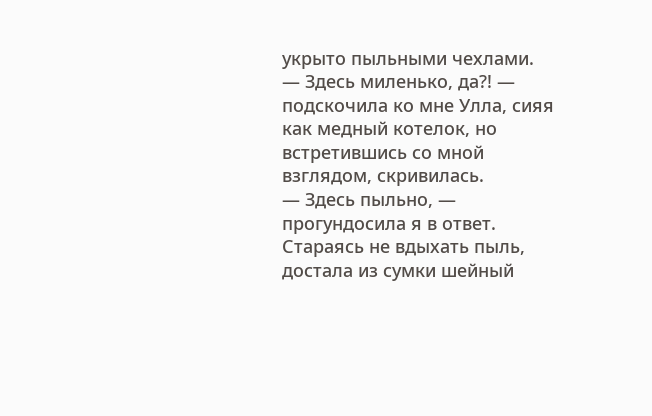укрыто пыльными чехлами.
— Здесь миленько, да?! — подскочила ко мне Улла, сияя как медный котелок, но встретившись со мной взглядом, скривилась.
— Здесь пыльно, — прогундосила я в ответ.
Стараясь не вдыхать пыль, достала из сумки шейный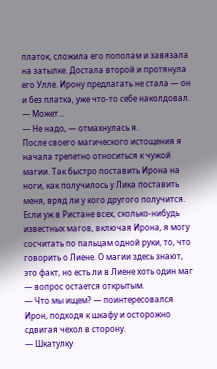платок, сложила его пополам и завязала на затылке. Достала второй и протянула его Улле. Ирону предлагать не стала — он и без платка, уже что‑то себе наколдовал.
— Может…
— Не надо, — отмахнулась я.
После своего магического истощения я начала трепетно относиться к чужой магии. Так быстро поставить Ирона на ноги, как получилось у Лика поставить меня, вряд ли у кого другого получится. Если уж в Ристане всех, сколько‑нибудь известных магов, включая Ирона, я могу сосчитать по пальцам одной руки, то, что говорить о Лиене. О магии здесь знают, это факт, но есть ли в Лиене хоть один маг — вопрос остается открытым.
— Что мы ищем? — поинтересовался Ирон, подходя к шкафу и осторожно сдвигая чехол в сторону.
— Шкатулку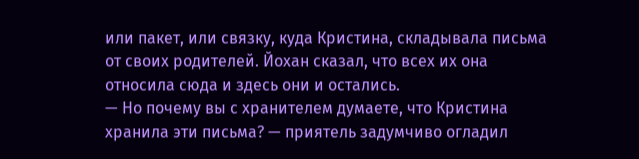или пакет, или связку, куда Кристина, складывала письма от своих родителей. Йохан сказал, что всех их она относила сюда и здесь они и остались.
— Но почему вы с хранителем думаете, что Кристина хранила эти письма? — приятель задумчиво огладил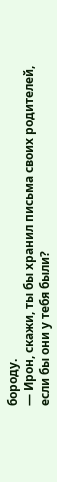бороду.
— Ирон, скажи, ты бы хранил письма своих родителей, если бы они у тебя были?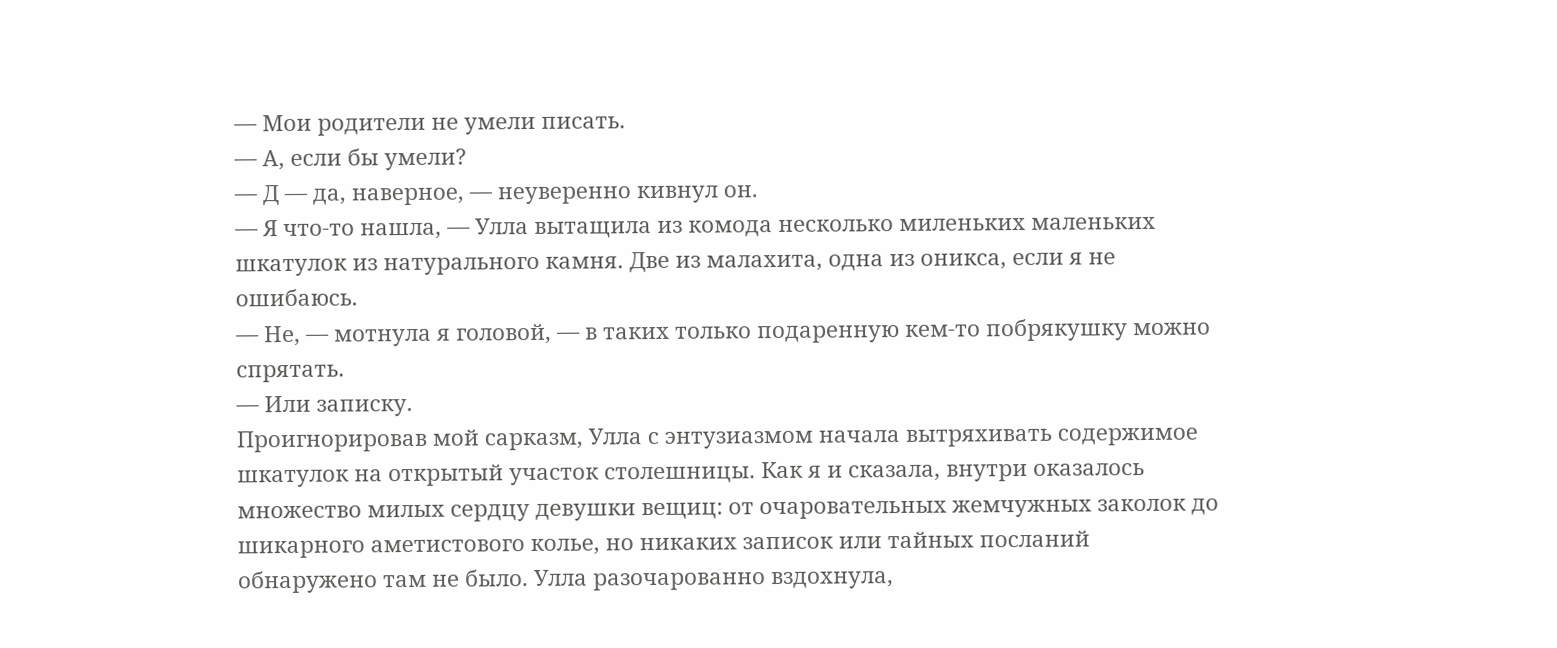— Мои родители не умели писать.
— А, если бы умели?
— Д — да, наверное, — неуверенно кивнул он.
— Я что‑то нашла, — Улла вытащила из комода несколько миленьких маленьких шкатулок из натурального камня. Две из малахита, одна из оникса, если я не ошибаюсь.
— Не, — мотнула я головой, — в таких только подаренную кем‑то побрякушку можно спрятать.
— Или записку.
Проигнорировав мой сарказм, Улла с энтузиазмом начала вытряхивать содержимое шкатулок на открытый участок столешницы. Как я и сказала, внутри оказалось множество милых сердцу девушки вещиц: от очаровательных жемчужных заколок до шикарного аметистового колье, но никаких записок или тайных посланий обнаружено там не было. Улла разочарованно вздохнула,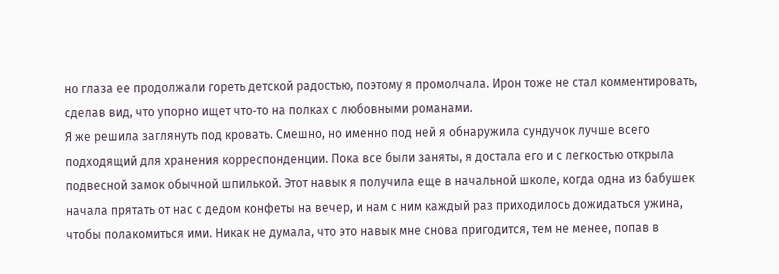но глаза ее продолжали гореть детской радостью, поэтому я промолчала. Ирон тоже не стал комментировать, сделав вид, что упорно ищет что‑то на полках с любовными романами.
Я же решила заглянуть под кровать. Смешно, но именно под ней я обнаружила сундучок лучше всего подходящий для хранения корреспонденции. Пока все были заняты, я достала его и с легкостью открыла подвесной замок обычной шпилькой. Этот навык я получила еще в начальной школе, когда одна из бабушек начала прятать от нас с дедом конфеты на вечер, и нам с ним каждый раз приходилось дожидаться ужина, чтобы полакомиться ими. Никак не думала, что это навык мне снова пригодится, тем не менее, попав в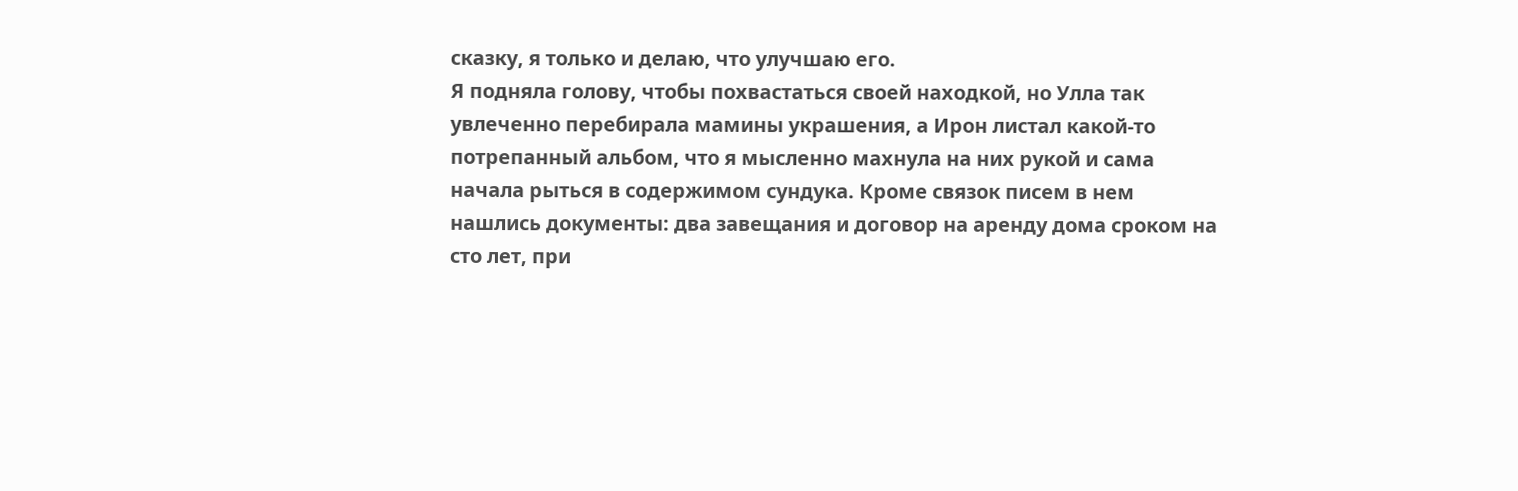сказку, я только и делаю, что улучшаю его.
Я подняла голову, чтобы похвастаться своей находкой, но Улла так увлеченно перебирала мамины украшения, а Ирон листал какой‑то потрепанный альбом, что я мысленно махнула на них рукой и сама начала рыться в содержимом сундука. Кроме связок писем в нем нашлись документы: два завещания и договор на аренду дома сроком на сто лет, при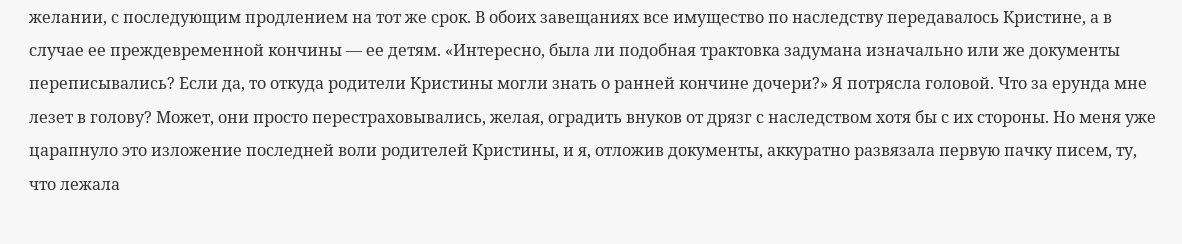желании, с последующим продлением на тот же срок. В обоих завещаниях все имущество по наследству передавалось Кристине, а в случае ее преждевременной кончины — ее детям. «Интересно, была ли подобная трактовка задумана изначально или же документы переписывались? Если да, то откуда родители Кристины могли знать о ранней кончине дочери?» Я потрясла головой. Что за ерунда мне лезет в голову? Может, они просто перестраховывались, желая, оградить внуков от дрязг с наследством хотя бы с их стороны. Но меня уже царапнуло это изложение последней воли родителей Кристины, и я, отложив документы, аккуратно развязала первую пачку писем, ту, что лежала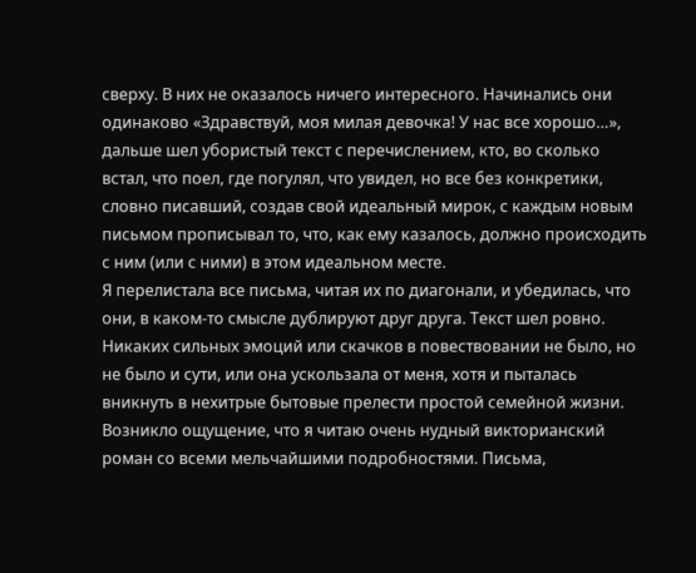сверху. В них не оказалось ничего интересного. Начинались они одинаково «Здравствуй, моя милая девочка! У нас все хорошо…», дальше шел убористый текст с перечислением, кто, во сколько встал, что поел, где погулял, что увидел, но все без конкретики, словно писавший, создав свой идеальный мирок, с каждым новым письмом прописывал то, что, как ему казалось, должно происходить с ним (или с ними) в этом идеальном месте.
Я перелистала все письма, читая их по диагонали, и убедилась, что они, в каком‑то смысле дублируют друг друга. Текст шел ровно. Никаких сильных эмоций или скачков в повествовании не было, но не было и сути, или она ускользала от меня, хотя и пыталась вникнуть в нехитрые бытовые прелести простой семейной жизни. Возникло ощущение, что я читаю очень нудный викторианский роман со всеми мельчайшими подробностями. Письма,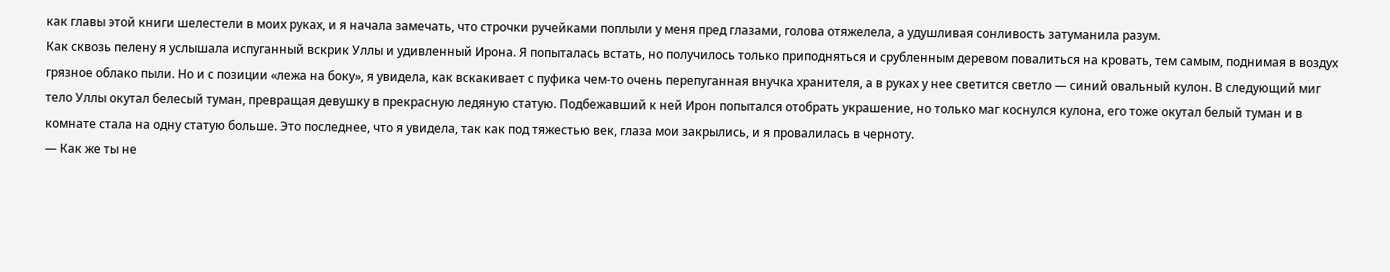как главы этой книги шелестели в моих руках, и я начала замечать, что строчки ручейками поплыли у меня пред глазами, голова отяжелела, а удушливая сонливость затуманила разум.
Как сквозь пелену я услышала испуганный вскрик Уллы и удивленный Ирона. Я попыталась встать, но получилось только приподняться и срубленным деревом повалиться на кровать, тем самым, поднимая в воздух грязное облако пыли. Но и с позиции «лежа на боку», я увидела, как вскакивает с пуфика чем‑то очень перепуганная внучка хранителя, а в руках у нее светится светло — синий овальный кулон. В следующий миг тело Уллы окутал белесый туман, превращая девушку в прекрасную ледяную статую. Подбежавший к ней Ирон попытался отобрать украшение, но только маг коснулся кулона, его тоже окутал белый туман и в комнате стала на одну статую больше. Это последнее, что я увидела, так как под тяжестью век, глаза мои закрылись, и я провалилась в черноту.
— Как же ты не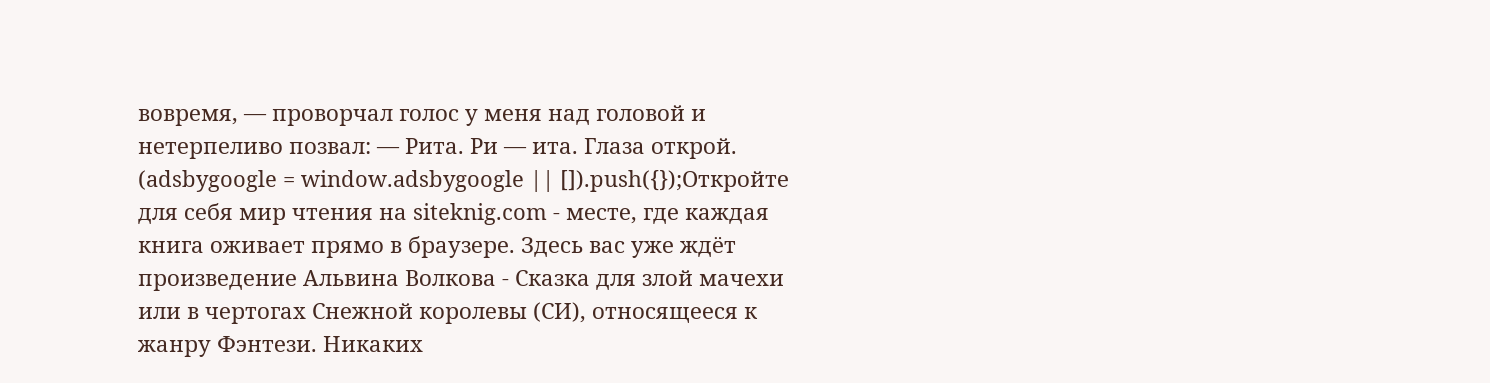вовремя, — проворчал голос у меня над головой и нетерпеливо позвал: — Рита. Ри — ита. Глаза открой.
(adsbygoogle = window.adsbygoogle || []).push({});Откройте для себя мир чтения на siteknig.com - месте, где каждая книга оживает прямо в браузере. Здесь вас уже ждёт произведение Альвина Волкова - Сказка для злой мачехи или в чертогах Снежной королевы (СИ), относящееся к жанру Фэнтези. Никаких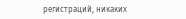регистраций, никаких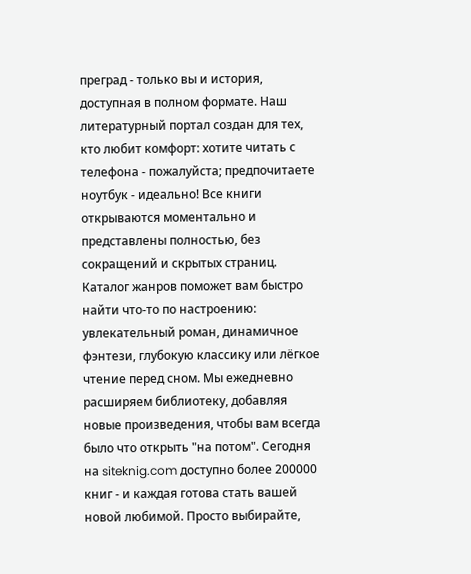преград - только вы и история, доступная в полном формате. Наш литературный портал создан для тех, кто любит комфорт: хотите читать с телефона - пожалуйста; предпочитаете ноутбук - идеально! Все книги открываются моментально и представлены полностью, без сокращений и скрытых страниц. Каталог жанров поможет вам быстро найти что-то по настроению: увлекательный роман, динамичное фэнтези, глубокую классику или лёгкое чтение перед сном. Мы ежедневно расширяем библиотеку, добавляя новые произведения, чтобы вам всегда было что открыть "на потом". Сегодня на siteknig.com доступно более 200000 книг - и каждая готова стать вашей новой любимой. Просто выбирайте,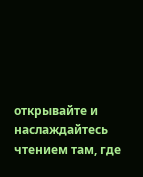открывайте и наслаждайтесь чтением там, где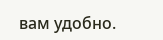вам удобно.